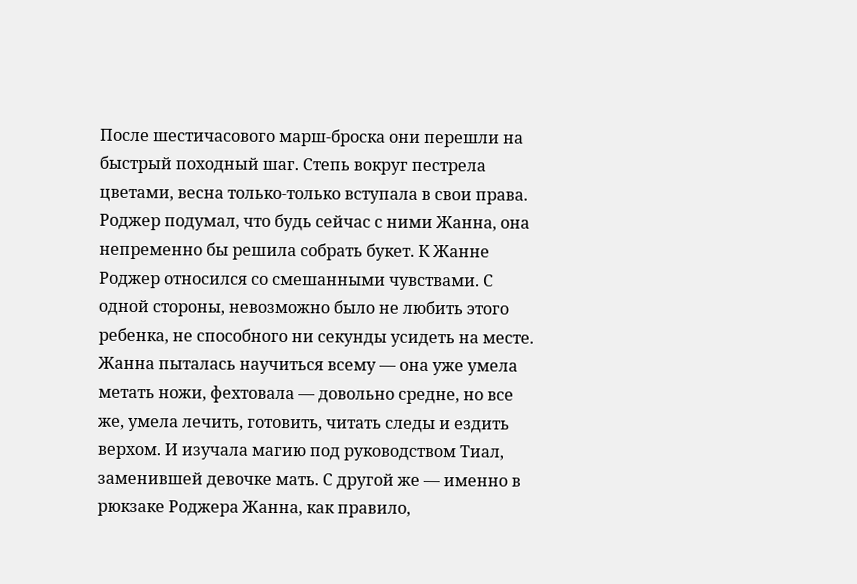После шестичасового марш-броска они перешли на быстрый походный шаг. Степь вокруг пестрела цветами, весна только-только вступала в свои права. Роджер подумал, что будь сейчас с ними Жанна, она непременно бы решила собрать букет. К Жанне Роджер относился со смешанными чувствами. С одной стороны, невозможно было не любить этого ребенка, не способного ни секунды усидеть на месте. Жанна пыталась научиться всему — она уже умела метать ножи, фехтовала — довольно средне, но все же, умела лечить, готовить, читать следы и ездить верхом. И изучала магию под руководством Тиал, заменившей девочке мать. С другой же — именно в рюкзаке Роджера Жанна, как правило,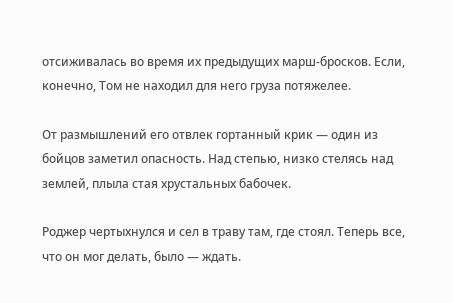отсиживалась во время их предыдущих марш-бросков. Если, конечно, Том не находил для него груза потяжелее.

От размышлений его отвлек гортанный крик — один из бойцов заметил опасность. Над степью, низко стелясь над землей, плыла стая хрустальных бабочек.

Роджер чертыхнулся и сел в траву там, где стоял. Теперь все, что он мог делать, было — ждать.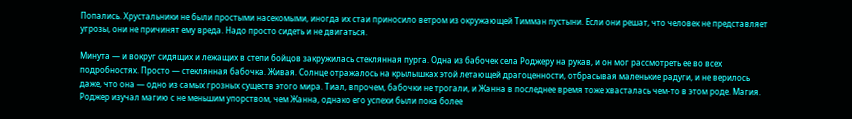Попались. Хрустальники не были простыми насекомыми, иногда их стаи приносило ветром из окружающей Тимман пустыни. Если они решат, что человек не представляет угрозы, они не причинят ему вреда. Надо просто сидеть и не двигаться.

Минута — и вокруг сидящих и лежащих в степи бойцов закружилась стеклянная пурга. Одна из бабочек села Роджеру на рукав, и он мог рассмотреть ее во всех подробностях. Просто — стеклянная бабочка. Живая. Солнце отражалось на крылышках этой летающей драгоценности, отбрасывая маленькие радуги, и не верилось даже, что она — одно из самых грозных существ этого мира. Тиал, впрочем, бабочки не трогали, и Жанна в последнее время тоже хвасталась чем-то в этом роде. Магия. Роджер изучал магию с не меньшим упорством, чем Жанна, однако его успехи были пока более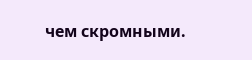чем скромными.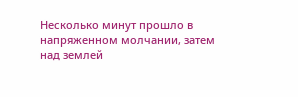Несколько минут прошло в напряженном молчании, затем над землей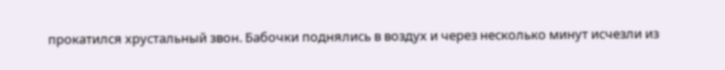прокатился хрустальный звон. Бабочки поднялись в воздух и через несколько минут исчезли из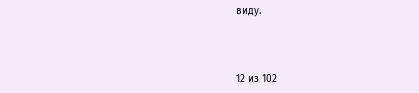виду.



12 из 102